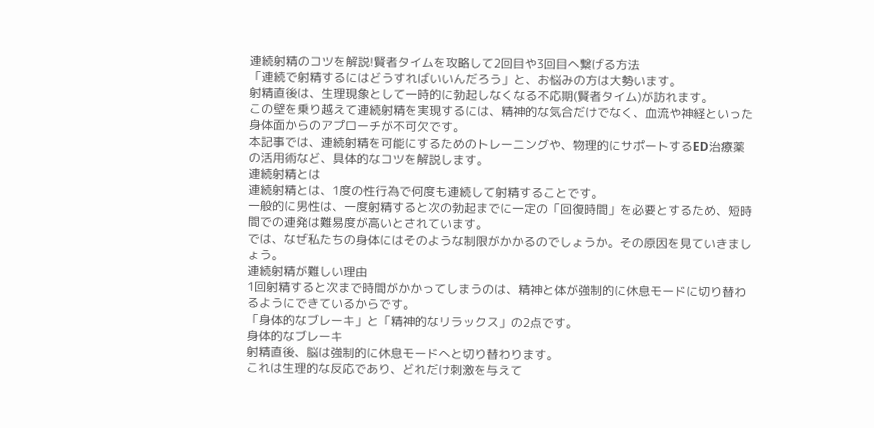連続射精のコツを解説!賢者タイムを攻略して2回目や3回目へ繋げる方法
「連続で射精するにはどうすればいいんだろう」と、お悩みの方は大勢います。
射精直後は、生理現象として一時的に勃起しなくなる不応期(賢者タイム)が訪れます。
この壁を乗り越えて連続射精を実現するには、精神的な気合だけでなく、血流や神経といった身体面からのアプローチが不可欠です。
本記事では、連続射精を可能にするためのトレーニングや、物理的にサポートするED治療薬の活用術など、具体的なコツを解説します。
連続射精とは
連続射精とは、1度の性行為で何度も連続して射精することです。
一般的に男性は、一度射精すると次の勃起までに一定の「回復時間」を必要とするため、短時間での連発は難易度が高いとされています。
では、なぜ私たちの身体にはそのような制限がかかるのでしょうか。その原因を見ていきましょう。
連続射精が難しい理由
1回射精すると次まで時間がかかってしまうのは、精神と体が強制的に休息モードに切り替わるようにできているからです。
「身体的なブレーキ」と「精神的なリラックス」の2点です。
身体的なブレーキ
射精直後、脳は強制的に休息モードへと切り替わります。
これは生理的な反応であり、どれだけ刺激を与えて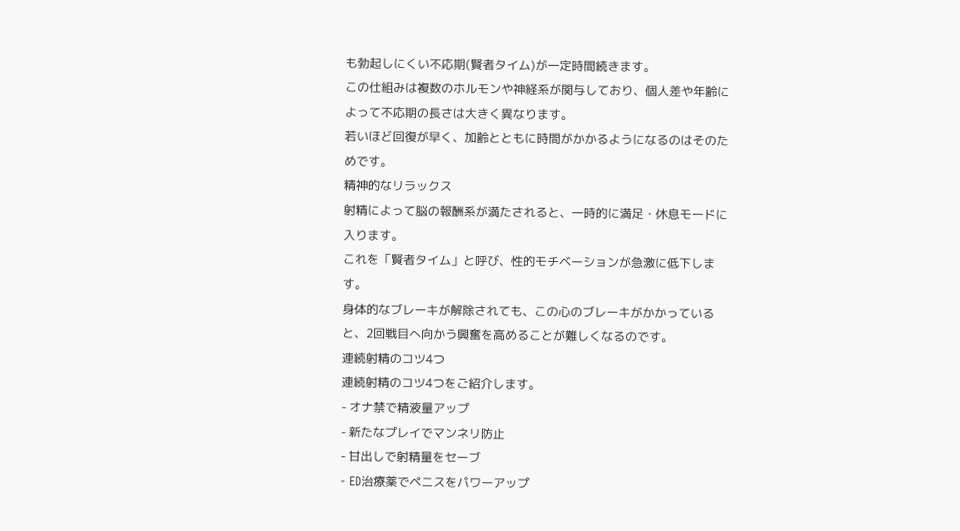も勃起しにくい不応期(賢者タイム)が一定時間続きます。
この仕組みは複数のホルモンや神経系が関与しており、個人差や年齢によって不応期の長さは大きく異なります。
若いほど回復が早く、加齢とともに時間がかかるようになるのはそのためです。
精神的なリラックス
射精によって脳の報酬系が満たされると、一時的に満足・休息モードに入ります。
これを「賢者タイム」と呼び、性的モチベーションが急激に低下します。
身体的なブレーキが解除されても、この心のブレーキがかかっていると、2回戦目へ向かう興奮を高めることが難しくなるのです。
連続射精のコツ4つ
連続射精のコツ4つをご紹介します。
- オナ禁で精液量アップ
- 新たなプレイでマンネリ防止
- 甘出しで射精量をセーブ
- ED治療薬でペニスをパワーアップ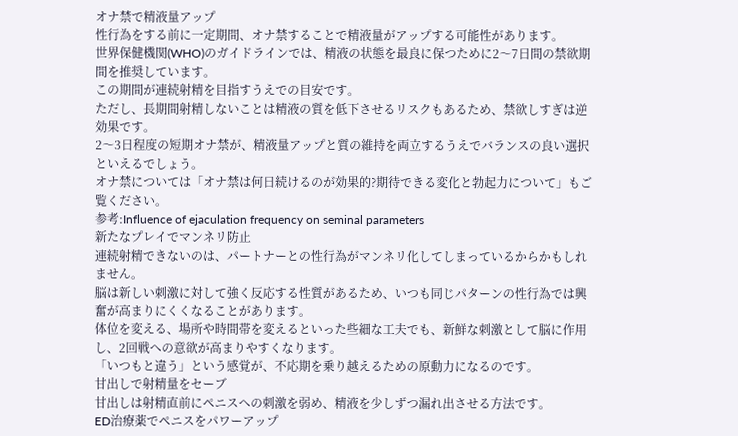オナ禁で精液量アップ
性行為をする前に一定期間、オナ禁することで精液量がアップする可能性があります。
世界保健機関(WHO)のガイドラインでは、精液の状態を最良に保つために2〜7日間の禁欲期間を推奨しています。
この期間が連続射精を目指すうえでの目安です。
ただし、長期間射精しないことは精液の質を低下させるリスクもあるため、禁欲しすぎは逆効果です。
2〜3日程度の短期オナ禁が、精液量アップと質の維持を両立するうえでバランスの良い選択といえるでしょう。
オナ禁については「オナ禁は何日続けるのが効果的?期待できる変化と勃起力について」もご覧ください。
参考:Influence of ejaculation frequency on seminal parameters
新たなプレイでマンネリ防止
連続射精できないのは、パートナーとの性行為がマンネリ化してしまっているからかもしれません。
脳は新しい刺激に対して強く反応する性質があるため、いつも同じパターンの性行為では興奮が高まりにくくなることがあります。
体位を変える、場所や時間帯を変えるといった些細な工夫でも、新鮮な刺激として脳に作用し、2回戦への意欲が高まりやすくなります。
「いつもと違う」という感覚が、不応期を乗り越えるための原動力になるのです。
甘出しで射精量をセーブ
甘出しは射精直前にペニスへの刺激を弱め、精液を少しずつ漏れ出させる方法です。
ED治療薬でペニスをパワーアップ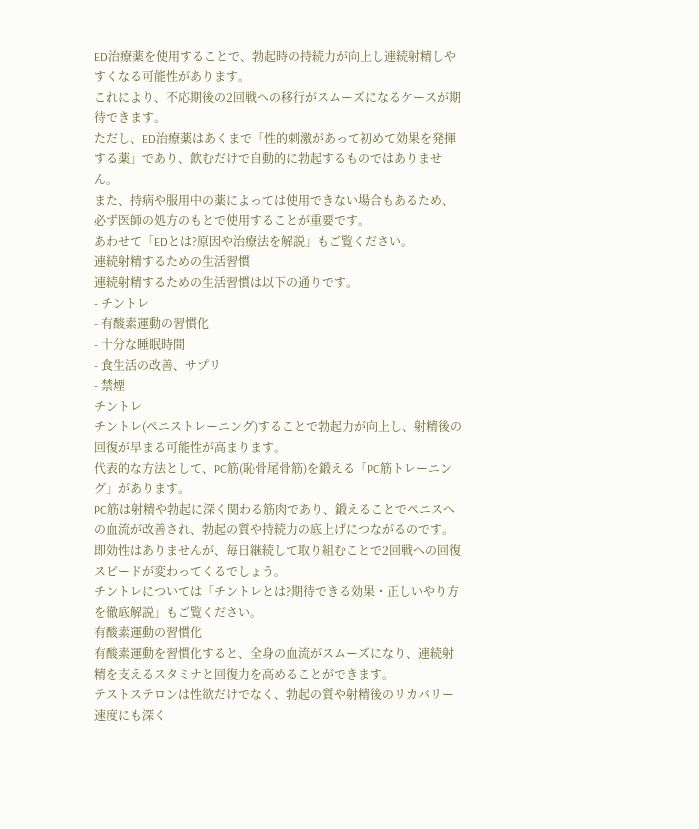ED治療薬を使用することで、勃起時の持続力が向上し連続射精しやすくなる可能性があります。
これにより、不応期後の2回戦への移行がスムーズになるケースが期待できます。
ただし、ED治療薬はあくまで「性的刺激があって初めて効果を発揮する薬」であり、飲むだけで自動的に勃起するものではありません。
また、持病や服用中の薬によっては使用できない場合もあるため、必ず医師の処方のもとで使用することが重要です。
あわせて「EDとは?原因や治療法を解説」もご覧ください。
連続射精するための生活習慣
連続射精するための生活習慣は以下の通りです。
- チントレ
- 有酸素運動の習慣化
- 十分な睡眠時間
- 食生活の改善、サプリ
- 禁煙
チントレ
チントレ(ペニストレーニング)することで勃起力が向上し、射精後の回復が早まる可能性が高まります。
代表的な方法として、PC筋(恥骨尾骨筋)を鍛える「PC筋トレーニング」があります。
PC筋は射精や勃起に深く関わる筋肉であり、鍛えることでペニスへの血流が改善され、勃起の質や持続力の底上げにつながるのです。
即効性はありませんが、毎日継続して取り組むことで2回戦への回復スピードが変わってくるでしょう。
チントレについては「チントレとは?期待できる効果・正しいやり方を徹底解説」もご覧ください。
有酸素運動の習慣化
有酸素運動を習慣化すると、全身の血流がスムーズになり、連続射精を支えるスタミナと回復力を高めることができます。
テストステロンは性欲だけでなく、勃起の質や射精後のリカバリー速度にも深く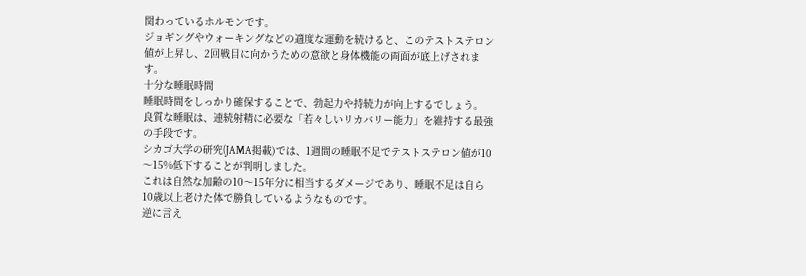関わっているホルモンです。
ジョギングやウォーキングなどの適度な運動を続けると、このテストステロン値が上昇し、2回戦目に向かうための意欲と身体機能の両面が底上げされます。
十分な睡眠時間
睡眠時間をしっかり確保することで、勃起力や持続力が向上するでしょう。
良質な睡眠は、連続射精に必要な「若々しいリカバリー能力」を維持する最強の手段です。
シカゴ大学の研究(JAMA掲載)では、1週間の睡眠不足でテストステロン値が10〜15%低下することが判明しました。
これは自然な加齢の10〜15年分に相当するダメージであり、睡眠不足は自ら10歳以上老けた体で勝負しているようなものです。
逆に言え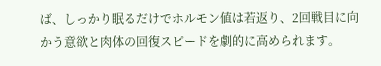ば、しっかり眠るだけでホルモン値は若返り、2回戦目に向かう意欲と肉体の回復スピードを劇的に高められます。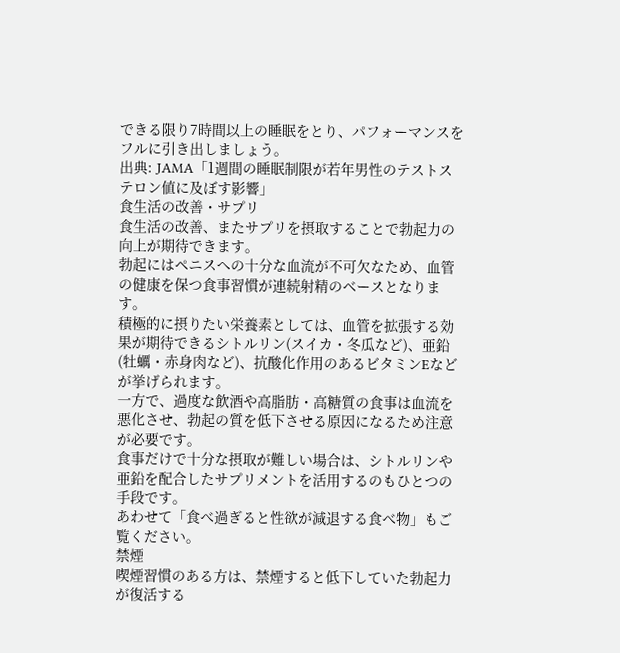できる限り7時間以上の睡眠をとり、パフォーマンスをフルに引き出しましょう。
出典: JAMA「1週間の睡眠制限が若年男性のテストステロン値に及ぼす影響」
食生活の改善・サプリ
食生活の改善、またサプリを摂取することで勃起力の向上が期待できます。
勃起にはペニスへの十分な血流が不可欠なため、血管の健康を保つ食事習慣が連続射精のベースとなります。
積極的に摂りたい栄養素としては、血管を拡張する効果が期待できるシトルリン(スイカ・冬瓜など)、亜鉛(牡蠣・赤身肉など)、抗酸化作用のあるビタミンEなどが挙げられます。
一方で、過度な飲酒や高脂肪・高糖質の食事は血流を悪化させ、勃起の質を低下させる原因になるため注意が必要です。
食事だけで十分な摂取が難しい場合は、シトルリンや亜鉛を配合したサプリメントを活用するのもひとつの手段です。
あわせて「食べ過ぎると性欲が減退する食べ物」もご覧ください。
禁煙
喫煙習慣のある方は、禁煙すると低下していた勃起力が復活する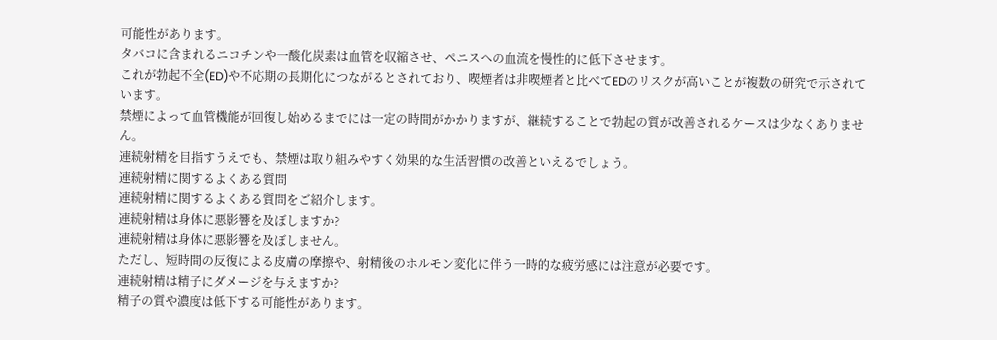可能性があります。
タバコに含まれるニコチンや一酸化炭素は血管を収縮させ、ペニスへの血流を慢性的に低下させます。
これが勃起不全(ED)や不応期の長期化につながるとされており、喫煙者は非喫煙者と比べてEDのリスクが高いことが複数の研究で示されています。
禁煙によって血管機能が回復し始めるまでには一定の時間がかかりますが、継続することで勃起の質が改善されるケースは少なくありません。
連続射精を目指すうえでも、禁煙は取り組みやすく効果的な生活習慣の改善といえるでしょう。
連続射精に関するよくある質問
連続射精に関するよくある質問をご紹介します。
連続射精は身体に悪影響を及ぼしますか?
連続射精は身体に悪影響を及ぼしません。
ただし、短時間の反復による皮膚の摩擦や、射精後のホルモン変化に伴う一時的な疲労感には注意が必要です。
連続射精は精子にダメージを与えますか?
精子の質や濃度は低下する可能性があります。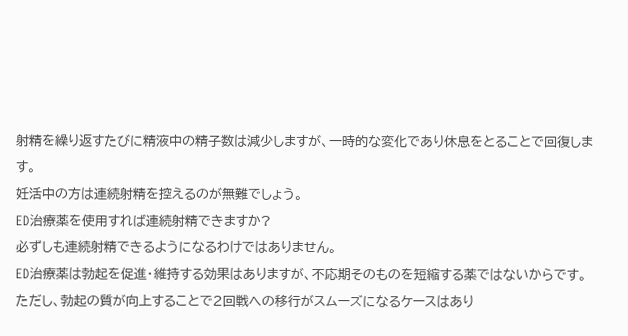射精を繰り返すたびに精液中の精子数は減少しますが、一時的な変化であり休息をとることで回復します。
妊活中の方は連続射精を控えるのが無難でしょう。
ED治療薬を使用すれば連続射精できますか?
必ずしも連続射精できるようになるわけではありません。
ED治療薬は勃起を促進・維持する効果はありますが、不応期そのものを短縮する薬ではないからです。
ただし、勃起の質が向上することで2回戦への移行がスムーズになるケースはあり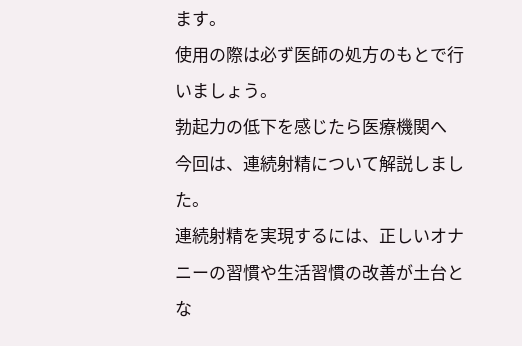ます。
使用の際は必ず医師の処方のもとで行いましょう。
勃起力の低下を感じたら医療機関へ
今回は、連続射精について解説しました。
連続射精を実現するには、正しいオナニーの習慣や生活習慣の改善が土台とな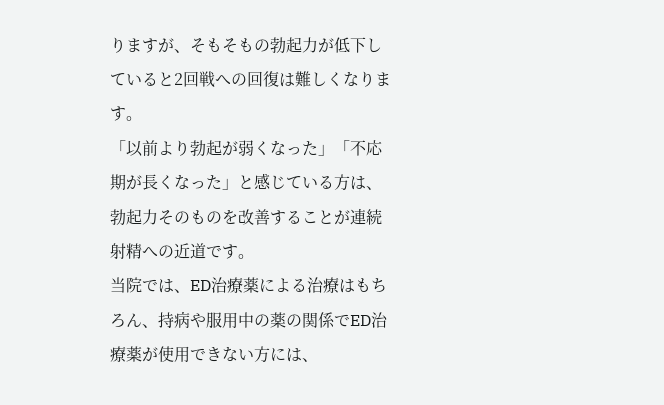りますが、そもそもの勃起力が低下していると2回戦への回復は難しくなります。
「以前より勃起が弱くなった」「不応期が長くなった」と感じている方は、勃起力そのものを改善することが連続射精への近道です。
当院では、ED治療薬による治療はもちろん、持病や服用中の薬の関係でED治療薬が使用できない方には、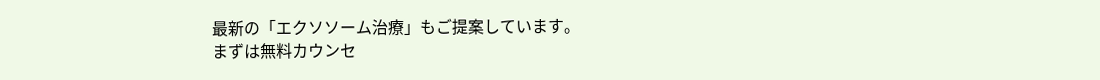最新の「エクソソーム治療」もご提案しています。
まずは無料カウンセ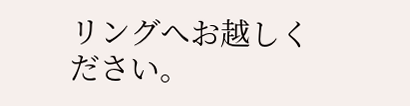リングへお越しください。